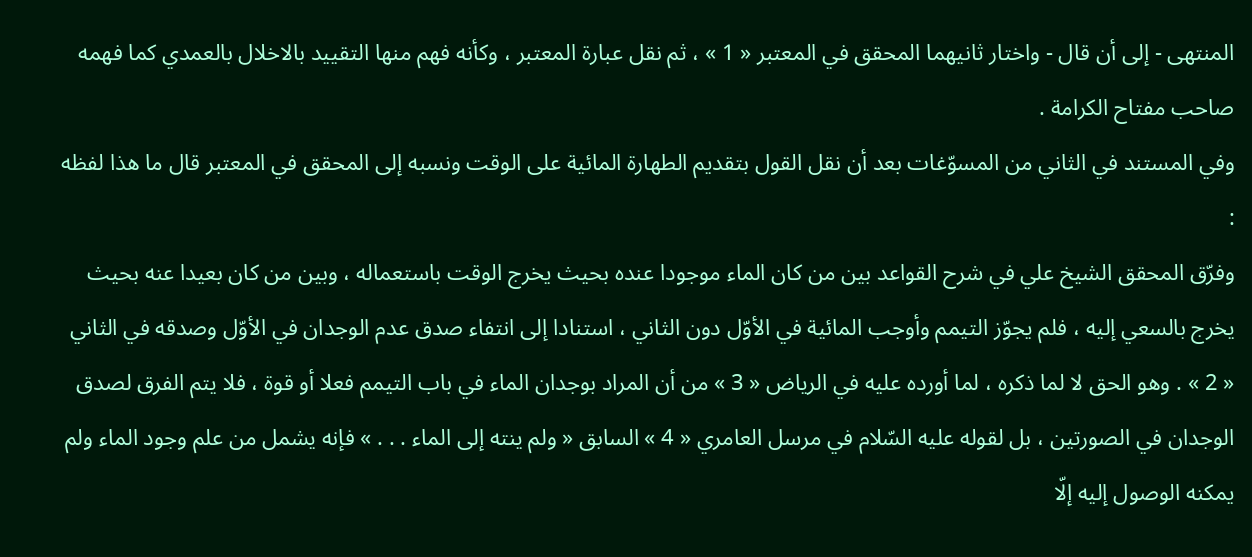المنتهى - إلى أن قال - واختار ثانيهما المحقق في المعتبر « 1 » ، ثم نقل عبارة المعتبر ، وكأنه فهم منها التقييد بالاخلال بالعمدي كما فهمه صاحب مفتاح الكرامة .
وفي المستند في الثاني من المسوّغات بعد أن نقل القول بتقديم الطهارة المائية على الوقت ونسبه إلى المحقق في المعتبر قال ما هذا لفظه :
وفرّق المحقق الشيخ علي في شرح القواعد بين من كان الماء موجودا عنده بحيث يخرج الوقت باستعماله ، وبين من كان بعيدا عنه بحيث يخرج بالسعي إليه ، فلم يجوّز التيمم وأوجب المائية في الأوّل دون الثاني ، استنادا إلى انتفاء صدق عدم الوجدان في الأوّل وصدقه في الثاني « 2 » . وهو الحق لا لما ذكره ، لما أورده عليه في الرياض « 3 » من أن المراد بوجدان الماء في باب التيمم فعلا أو قوة ، فلا يتم الفرق لصدق الوجدان في الصورتين ، بل لقوله عليه السّلام في مرسل العامري « 4 » السابق « ولم ينته إلى الماء . . . » فإنه يشمل من علم وجود الماء ولم يمكنه الوصول إليه إلّا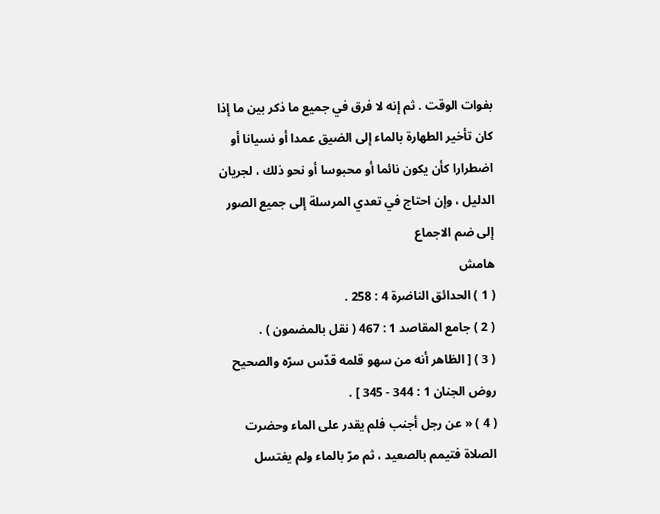بفوات الوقت . ثم إنه لا فرق في جميع ما ذكر بين ما إذا كان تأخير الطهارة بالماء إلى الضيق عمدا أو نسيانا أو اضطرارا كأن يكون نائما أو محبوسا أو نحو ذلك ، لجريان الدليل ، وإن احتاج في تعدي المرسلة إلى جميع الصور إلى ضم الاجماع
هامش
( 1 ) الحدائق الناضرة 4 : 258 .
( 2 ) جامع المقاصد 1 : 467 ( نقل بالمضمون ) .
( 3 ) [ الظاهر أنه من سهو قلمه قدّس سرّه والصحيح روض الجنان 1 : 344 - 345 ] .
( 4 ) « عن رجل أجنب فلم يقدر على الماء وحضرت الصلاة فتيمم بالصعيد ، ثم مرّ بالماء ولم يغتسل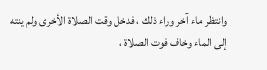وانتظر ماء آخر وراء ذلك ، فدخل وقت الصلاة الأخرى ولم ينته إلى الماء وخاف فوت الصلاة ،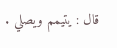قال : يتيمم ويصلي .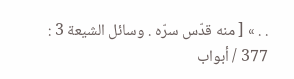. . » [ منه قدّس سرّه . وسائل الشيعة 3 :
377 / أبواب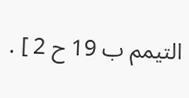التيمم ب 19 ح 2 ] .